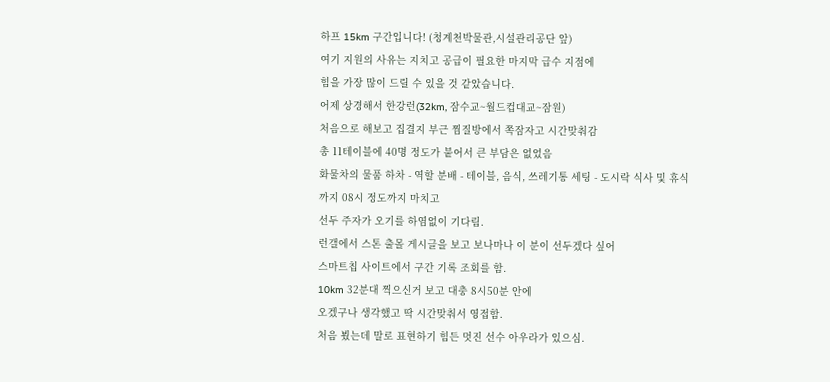하프 15km 구간입니다! (청계천박물관,시설관리공단 앞)
여기 지원의 사유는 지치고 공급이 필요한 마지막 급수 지점에
힘을 가장 많이 드릴 수 있을 것 같았습니다.
어제 상경해서 한강런(32km, 잠수교~월드컵대교~잠원)
처음으로 해보고 집결지 부근 찜질방에서 쪽잠자고 시간맞춰감
총 11테이블에 40명 정도가 붙어서 큰 부담은 없었음
화물차의 물품 하차 - 역할 분배 - 테이블, 음식, 쓰레기통 세팅 - 도시락 식사 및 휴식까지 08시 정도까지 마치고
선두 주자가 오기를 하염없이 기다림.
런갤에서 스톤 출몰 게시글을 보고 보나마나 이 분이 선두겠다 싶어
스마트칩 사이트에서 구간 기록 조회를 함.
10km 32분대 찍으신거 보고 대충 8시50분 안에
오겠구나 생각했고 딱 시간맞춰서 영접함.
처음 뵜는데 말로 표현하기 힘든 멋진 선수 아우라가 있으심.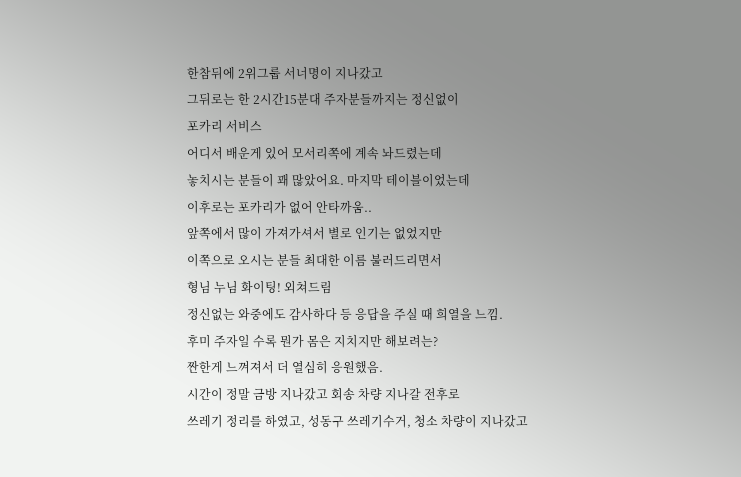한참뒤에 2위그룹 서너명이 지나갔고
그뒤로는 한 2시간15분대 주자분들까지는 정신없이
포카리 서비스
어디서 배운게 있어 모서리쪽에 계속 놔드렸는데
놓치시는 분들이 꽤 많았어요. 마지막 테이블이었는데
이후로는 포카리가 없어 안타까움..
앞쪽에서 많이 가져가셔서 별로 인기는 없었지만
이쪽으로 오시는 분들 최대한 이름 불러드리면서
형님 누님 화이팅! 외쳐드림
정신없는 와중에도 감사하다 등 응답을 주실 때 희열을 느낌.
후미 주자일 수록 뭔가 몸은 지치지만 해보려는?
짠한게 느껴져서 더 열심히 응원했음.
시간이 정말 금방 지나갔고 회송 차량 지나갈 전후로
쓰레기 정리를 하였고, 성동구 쓰레기수거, 청소 차량이 지나갔고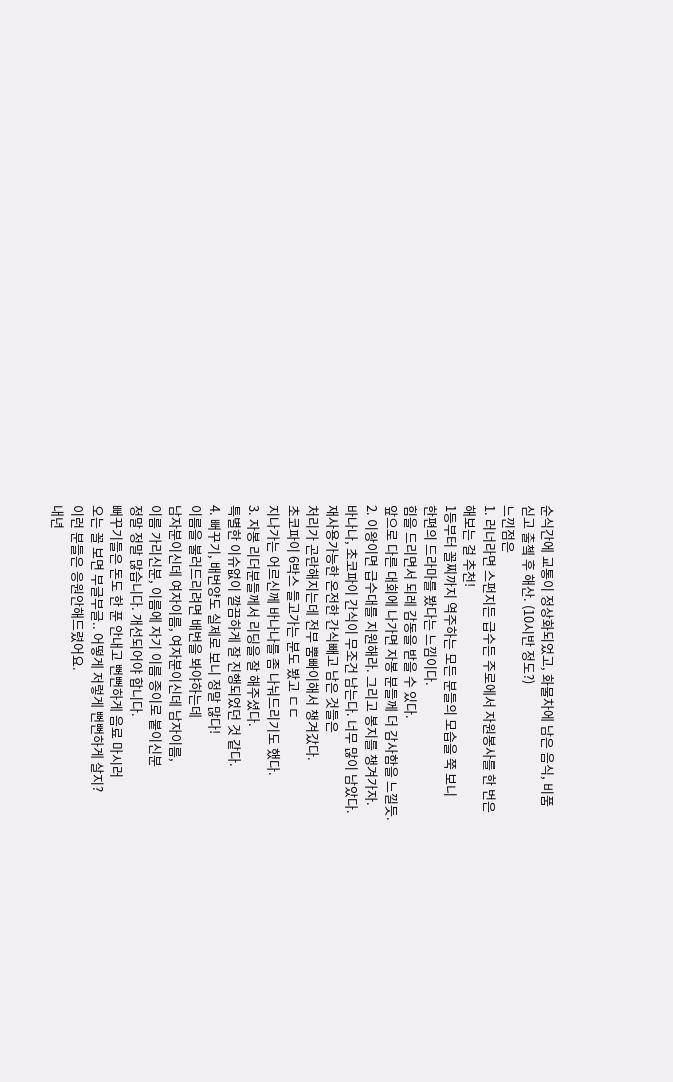순식간에 교통이 정상화되었고, 화물차에 남은 음식, 비품
싣고 출쳌 후 해산. (10시반 정도?)
느낀점은
1. 러너라면 스펀지든 급수든 주로에서 자원봉사를 한 번은
해보는 걸 추천!
1등부터 꼴찌까지 역주하는 모든 분들의 모습을 쭉 보니
한편의 드라마를 봤다는 느낌이다.
힘을 드리면서 되레 감동을 받을 수 있다.
앞으로 다른 대회에 나가면 자봉 분들께 더 감사함을 느낄듯.
2. 이왕이면 급수대를 지원해라. 그리고 봉지를 챙겨가자.
바나나, 초코파이 간식이 무조건 남는다. 너무 많이 남았다.
재사용가능한 온전한 간식빼고 남은 것들은
처리가 곤란해지는데 전부 뿜빠이해서 챙겨갔다.
초코파이 6박스 들고가는 분도 봤고 ㄷㄷ
지나가는 어르신께 바나나를 좀 나눠드리기도 했다.
3. 자봉 리더분들께서 리딩을 잘 해주셨다.
특별한 이슈없이 깔끔하게 잘 진행되었던 것 같다.
4. 뻐꾸기, 배번양도 실제로 보니 정말 많다!
이름을 불러드리려면 배번을 봐야하는데
남자분이신데 여자이름, 여자분이신데 남자이름,
이름 가리신분, 이름에 자기 이름 종이로 붙이신분
정말 정말 많습니다. 개선되어야 합니다.
뻐꾸기들은 돈도 한 푼 안내고 뻔뻔하게 음료 마시러
오는 꼴 보면 부글부글.. 어떻게 저렇게 뻔뻔하게 살지?
이런 분들은 응원안해드렸어요.
내년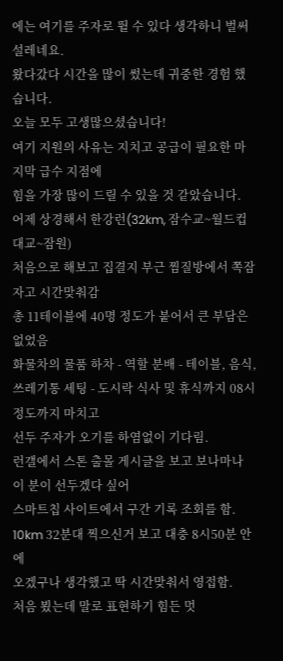에는 여기를 주자로 뛸 수 있다 생각하니 벌써 설레네요.
왔다갔다 시간을 많이 썼는데 귀중한 경험 했습니다.
오늘 모두 고생많으셨습니다!
여기 지원의 사유는 지치고 공급이 필요한 마지막 급수 지점에
힘을 가장 많이 드릴 수 있을 것 같았습니다.
어제 상경해서 한강런(32km, 잠수교~월드컵대교~잠원)
처음으로 해보고 집결지 부근 찜질방에서 쪽잠자고 시간맞춰감
총 11테이블에 40명 정도가 붙어서 큰 부담은 없었음
화물차의 물품 하차 - 역할 분배 - 테이블, 음식, 쓰레기통 세팅 - 도시락 식사 및 휴식까지 08시 정도까지 마치고
선두 주자가 오기를 하염없이 기다림.
런갤에서 스톤 출몰 게시글을 보고 보나마나 이 분이 선두겠다 싶어
스마트칩 사이트에서 구간 기록 조회를 함.
10km 32분대 찍으신거 보고 대충 8시50분 안에
오겠구나 생각했고 딱 시간맞춰서 영접함.
처음 뵜는데 말로 표현하기 힘든 멋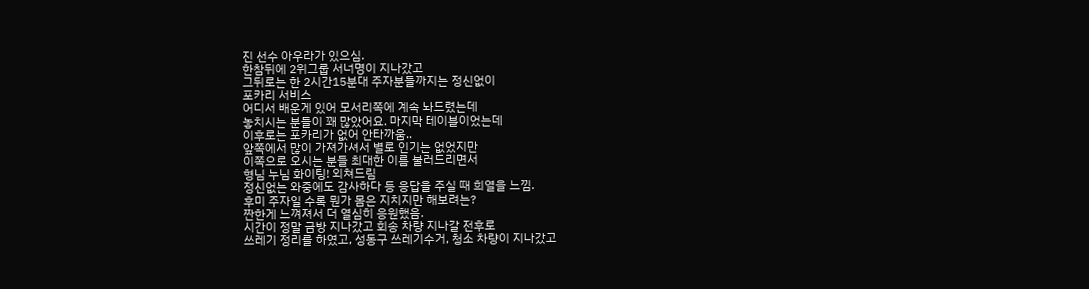진 선수 아우라가 있으심.
한참뒤에 2위그룹 서너명이 지나갔고
그뒤로는 한 2시간15분대 주자분들까지는 정신없이
포카리 서비스
어디서 배운게 있어 모서리쪽에 계속 놔드렸는데
놓치시는 분들이 꽤 많았어요. 마지막 테이블이었는데
이후로는 포카리가 없어 안타까움..
앞쪽에서 많이 가져가셔서 별로 인기는 없었지만
이쪽으로 오시는 분들 최대한 이름 불러드리면서
형님 누님 화이팅! 외쳐드림
정신없는 와중에도 감사하다 등 응답을 주실 때 희열을 느낌.
후미 주자일 수록 뭔가 몸은 지치지만 해보려는?
짠한게 느껴져서 더 열심히 응원했음.
시간이 정말 금방 지나갔고 회송 차량 지나갈 전후로
쓰레기 정리를 하였고, 성동구 쓰레기수거, 청소 차량이 지나갔고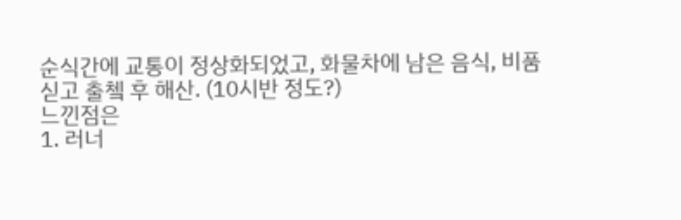순식간에 교통이 정상화되었고, 화물차에 남은 음식, 비품
싣고 출쳌 후 해산. (10시반 정도?)
느낀점은
1. 러너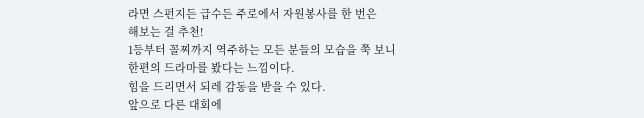라면 스펀지든 급수든 주로에서 자원봉사를 한 번은
해보는 걸 추천!
1등부터 꼴찌까지 역주하는 모든 분들의 모습을 쭉 보니
한편의 드라마를 봤다는 느낌이다.
힘을 드리면서 되레 감동을 받을 수 있다.
앞으로 다른 대회에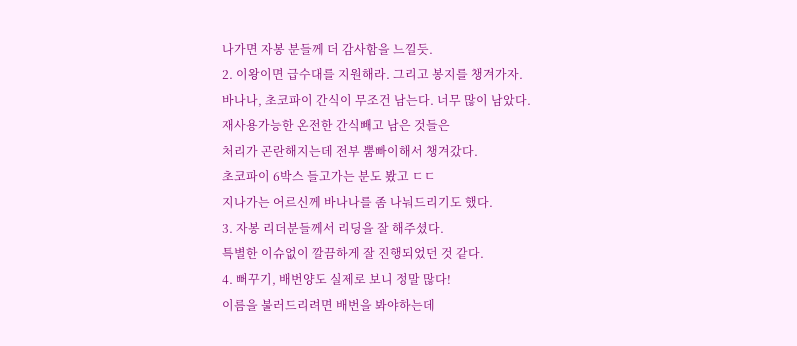나가면 자봉 분들께 더 감사함을 느낄듯.
2. 이왕이면 급수대를 지원해라. 그리고 봉지를 챙겨가자.
바나나, 초코파이 간식이 무조건 남는다. 너무 많이 남았다.
재사용가능한 온전한 간식빼고 남은 것들은
처리가 곤란해지는데 전부 뿜빠이해서 챙겨갔다.
초코파이 6박스 들고가는 분도 봤고 ㄷㄷ
지나가는 어르신께 바나나를 좀 나눠드리기도 했다.
3. 자봉 리더분들께서 리딩을 잘 해주셨다.
특별한 이슈없이 깔끔하게 잘 진행되었던 것 같다.
4. 뻐꾸기, 배번양도 실제로 보니 정말 많다!
이름을 불러드리려면 배번을 봐야하는데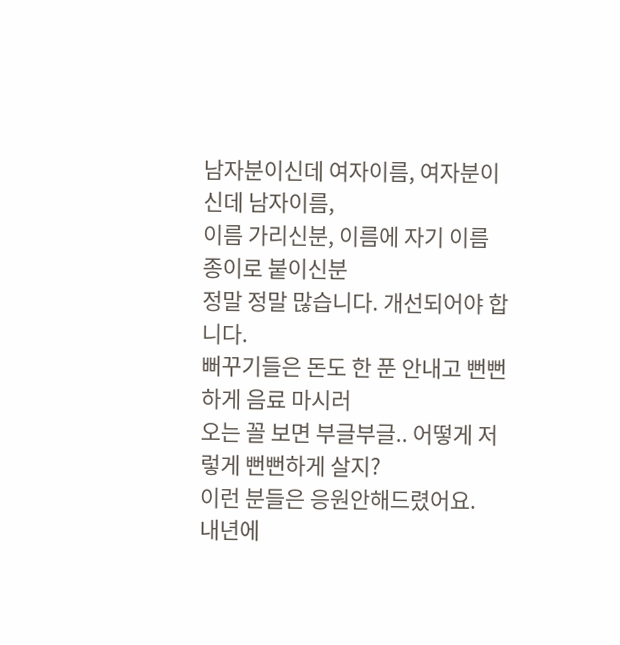남자분이신데 여자이름, 여자분이신데 남자이름,
이름 가리신분, 이름에 자기 이름 종이로 붙이신분
정말 정말 많습니다. 개선되어야 합니다.
뻐꾸기들은 돈도 한 푼 안내고 뻔뻔하게 음료 마시러
오는 꼴 보면 부글부글.. 어떻게 저렇게 뻔뻔하게 살지?
이런 분들은 응원안해드렸어요.
내년에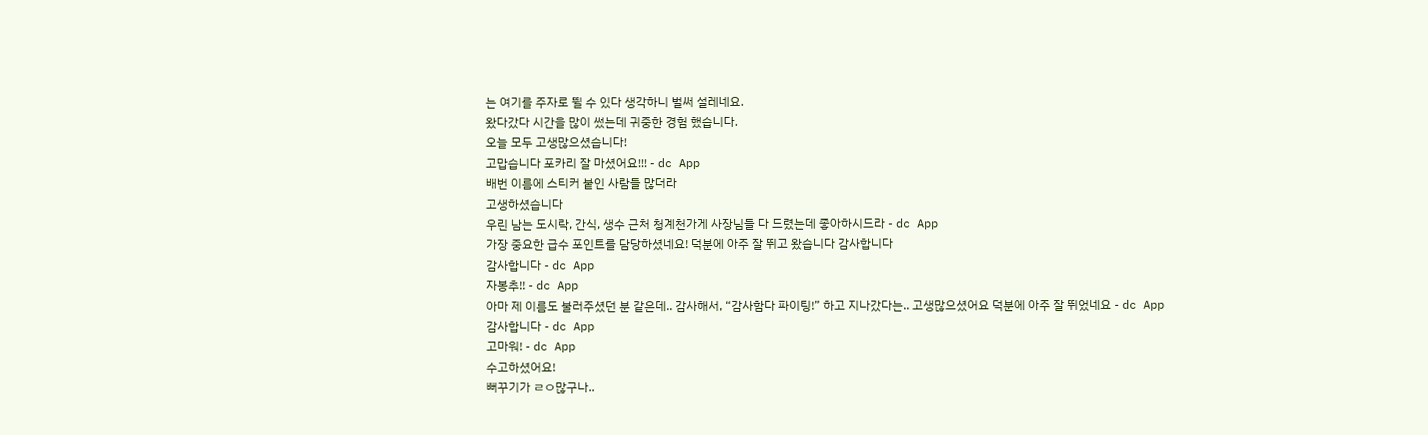는 여기를 주자로 뛸 수 있다 생각하니 벌써 설레네요.
왔다갔다 시간을 많이 썼는데 귀중한 경험 했습니다.
오늘 모두 고생많으셨습니다!
고맙습니다 포카리 잘 마셨어요!!! - dc App
배번 이름에 스티커 붙인 사람들 많더라
고생하셨습니다
우린 남는 도시락, 간식, 생수 근처 청계천가게 사장님들 다 드렸는데 좋아하시드라 - dc App
가장 중요한 급수 포인트를 담당하셨네요! 덕분에 아주 잘 뛰고 왔습니다 감사합니다
감사합니다 - dc App
자봉추!! - dc App
아마 제 이름도 불러주셨던 분 같은데.. 감사해서, “감사함다 파이팅!” 하고 지나갔다는.. 고생많으셨어요 덕분에 아주 잘 뛰었네요 - dc App
감사합니다 - dc App
고마워! - dc App
수고하셨어요!
뻐꾸기가 ㄹㅇ많구나..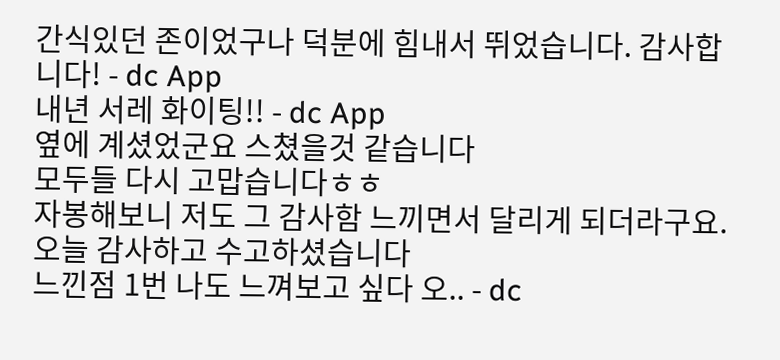간식있던 존이었구나 덕분에 힘내서 뛰었습니다. 감사합니다! - dc App
내년 서레 화이팅!! - dc App
옆에 계셨었군요 스쳤을것 같습니다
모두들 다시 고맙습니다ㅎㅎ
자봉해보니 저도 그 감사함 느끼면서 달리게 되더라구요. 오늘 감사하고 수고하셨습니다
느낀점 1번 나도 느껴보고 싶다 오.. - dc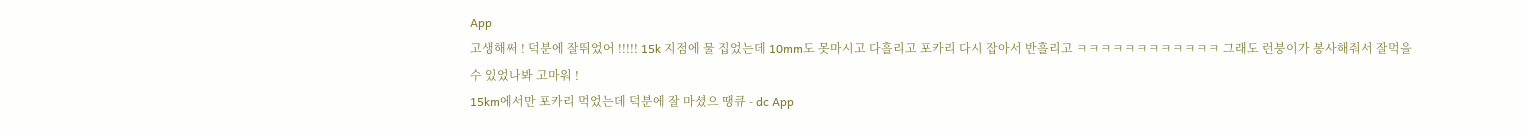App
고생해써 ! 덕분에 잘뛰었어 !!!!! 15k 지점에 물 집었는데 10mm도 못마시고 다흘리고 포카리 다시 잡아서 반흘리고 ㅋㅋㅋㅋㅋㅋㅋㅋㅋㅋㅋㅋ 그래도 런붕이가 봉사해줘서 잘먹을 수 있었나봐 고마워 !
15km에서만 포카리 먹었는데 덕분에 잘 마셨으 땡큐 - dc App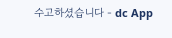수고하셨습니다 - dc App